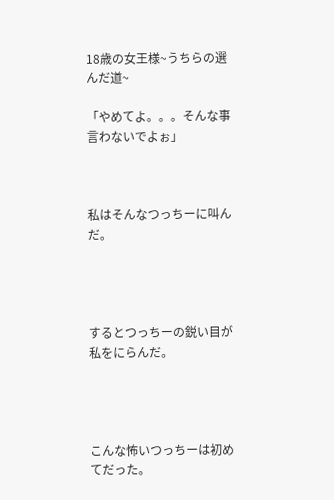18歳の女王様~うちらの選んだ道~

「やめてよ。。。そんな事言わないでよぉ」



私はそんなつっちーに叫んだ。




するとつっちーの鋭い目が私をにらんだ。




こんな怖いつっちーは初めてだった。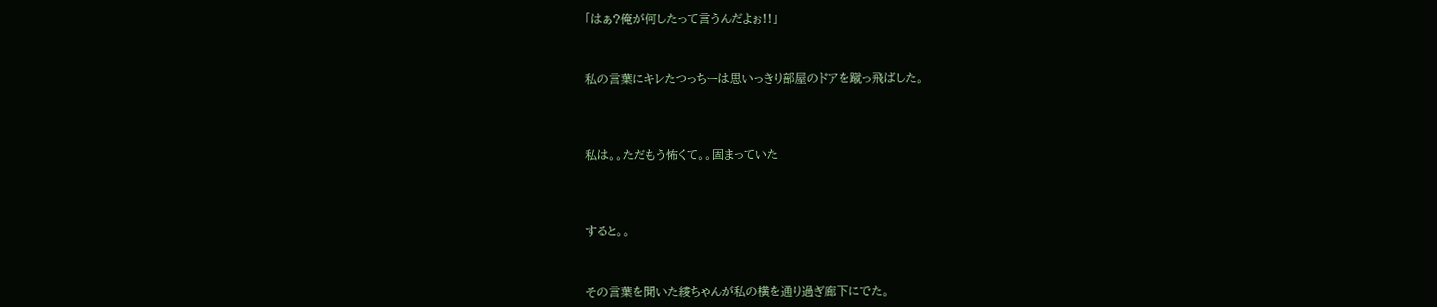「はぁ?俺が何したって言うんだよぉ!!」



私の言葉にキレたつっちーは思いっきり部屋のドアを蹴っ飛ばした。




私は。。ただもう怖くて。。固まっていた




すると。。



その言葉を聞いた綾ちゃんが私の横を通り過ぎ廊下にでた。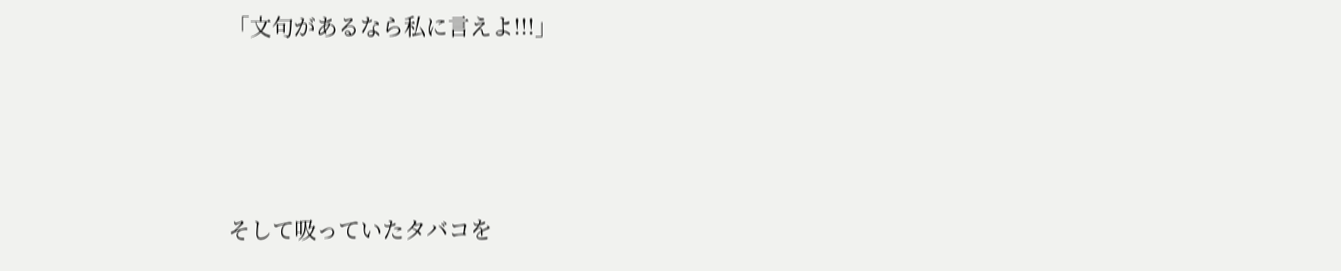「文句があるなら私に言えよ!!!」




そして吸っていたタバコを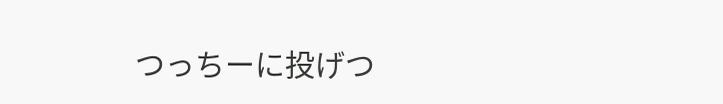つっちーに投げつ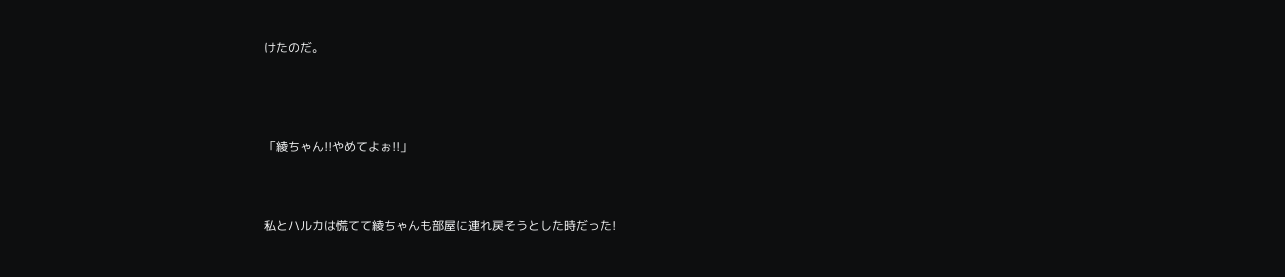けたのだ。




「綾ちゃん!!やめてよぉ!!」



私とハルカは慌てて綾ちゃんも部屋に連れ戻そうとした時だった!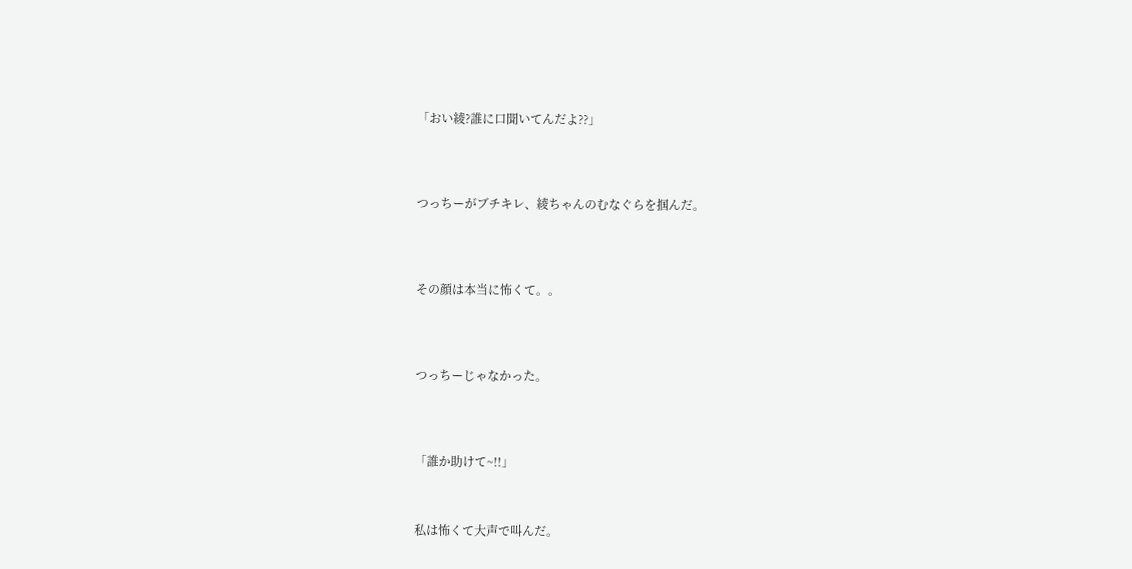「おい綾?誰に口聞いてんだよ??」




つっちーがブチキレ、綾ちゃんのむなぐらを掴んだ。




その顔は本当に怖くて。。




つっちーじゃなかった。




「誰か助けて~!!」



私は怖くて大声で叫んだ。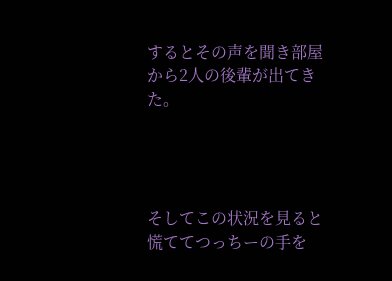するとその声を聞き部屋から2人の後輩が出てきた。




そしてこの状況を見ると慌ててつっちーの手を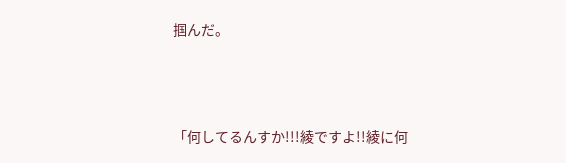掴んだ。




「何してるんすか!!!綾ですよ!!綾に何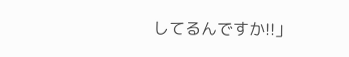してるんですか!!」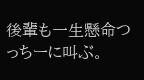後輩も一生懸命つっちーに叫ぶ。